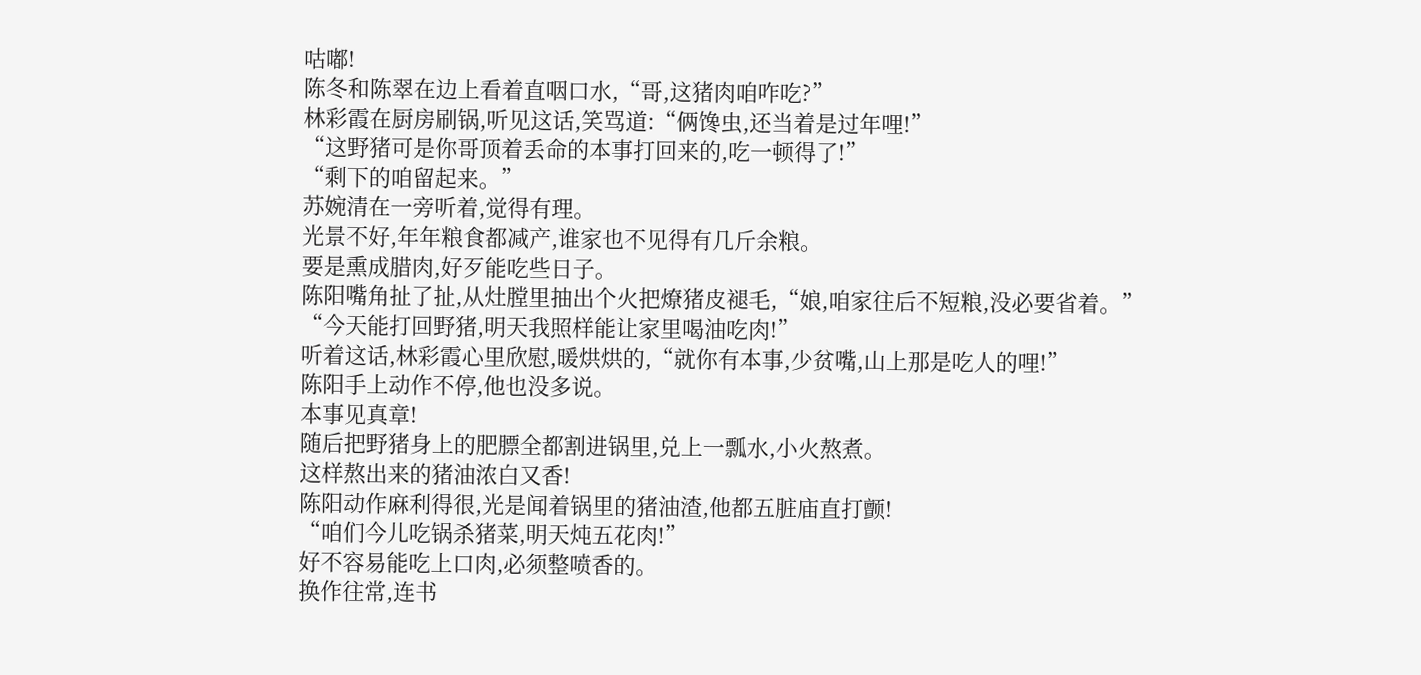咕嘟!
陈冬和陈翠在边上看着直咽口水,“哥,这猪肉咱咋吃?”
林彩霞在厨房刷锅,听见这话,笑骂道:“俩馋虫,还当着是过年哩!”
“这野猪可是你哥顶着丢命的本事打回来的,吃一顿得了!”
“剩下的咱留起来。”
苏婉清在一旁听着,觉得有理。
光景不好,年年粮食都减产,谁家也不见得有几斤余粮。
要是熏成腊肉,好歹能吃些日子。
陈阳嘴角扯了扯,从灶膛里抽出个火把燎猪皮褪毛,“娘,咱家往后不短粮,没必要省着。”
“今天能打回野猪,明天我照样能让家里喝油吃肉!”
听着这话,林彩霞心里欣慰,暖烘烘的,“就你有本事,少贫嘴,山上那是吃人的哩!”
陈阳手上动作不停,他也没多说。
本事见真章!
随后把野猪身上的肥膘全都割进锅里,兑上一瓢水,小火熬煮。
这样熬出来的猪油浓白又香!
陈阳动作麻利得很,光是闻着锅里的猪油渣,他都五脏庙直打颤!
“咱们今儿吃锅杀猪菜,明天炖五花肉!”
好不容易能吃上口肉,必须整喷香的。
换作往常,连书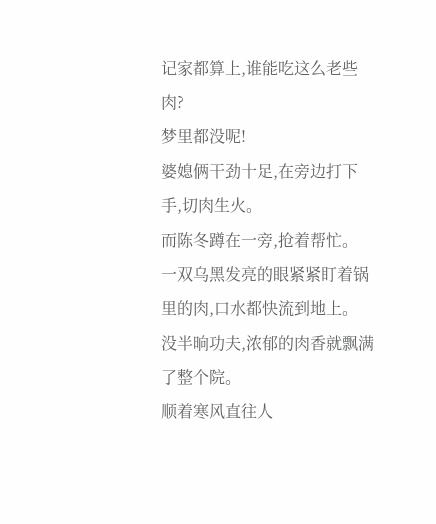记家都算上,谁能吃这么老些肉?
梦里都没呢!
婆媳俩干劲十足,在旁边打下手,切肉生火。
而陈冬蹲在一旁,抢着帮忙。
一双乌黑发亮的眼紧紧盯着锅里的肉,口水都快流到地上。
没半晌功夫,浓郁的肉香就飘满了整个院。
顺着寒风直往人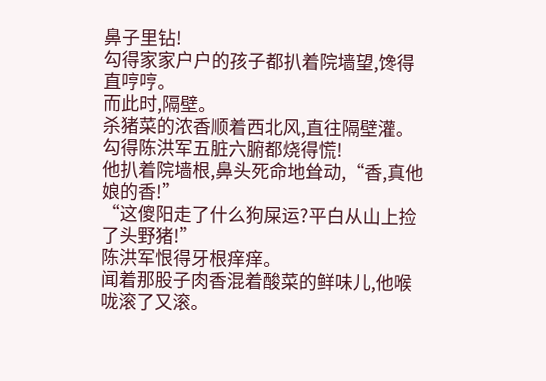鼻子里钻!
勾得家家户户的孩子都扒着院墙望,馋得直哼哼。
而此时,隔壁。
杀猪菜的浓香顺着西北风,直往隔壁灌。
勾得陈洪军五脏六腑都烧得慌!
他扒着院墙根,鼻头死命地耸动,“香,真他娘的香!”
“这傻阳走了什么狗屎运?平白从山上捡了头野猪!”
陈洪军恨得牙根痒痒。
闻着那股子肉香混着酸菜的鲜味儿,他喉咙滚了又滚。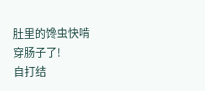肚里的馋虫快啃穿肠子了!
自打结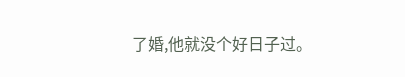了婚,他就没个好日子过。